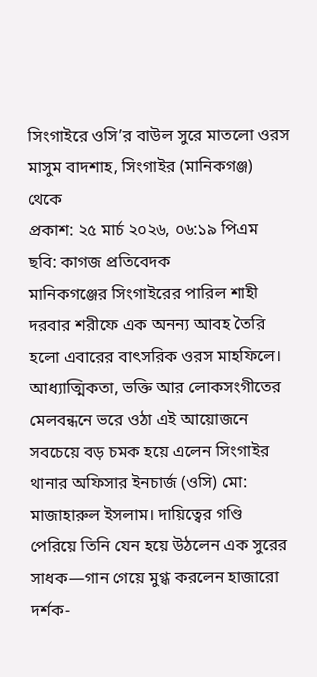সিংগাইরে ওসি’র বাউল সুরে মাতলো ওরস
মাসুম বাদশাহ, সিংগাইর (মানিকগঞ্জ) থেকে
প্রকাশ: ২৫ মার্চ ২০২৬, ০৬:১৯ পিএম
ছবি: কাগজ প্রতিবেদক
মানিকগঞ্জের সিংগাইরের পারিল শাহী দরবার শরীফে এক অনন্য আবহ তৈরি হলো এবারের বাৎসরিক ওরস মাহফিলে। আধ্যাত্মিকতা, ভক্তি আর লোকসংগীতের মেলবন্ধনে ভরে ওঠা এই আয়োজনে সবচেয়ে বড় চমক হয়ে এলেন সিংগাইর থানার অফিসার ইনচার্জ (ওসি) মো: মাজাহারুল ইসলাম। দায়িত্বের গণ্ডি পেরিয়ে তিনি যেন হয়ে উঠলেন এক সুরের সাধক—গান গেয়ে মুগ্ধ করলেন হাজারো দর্শক-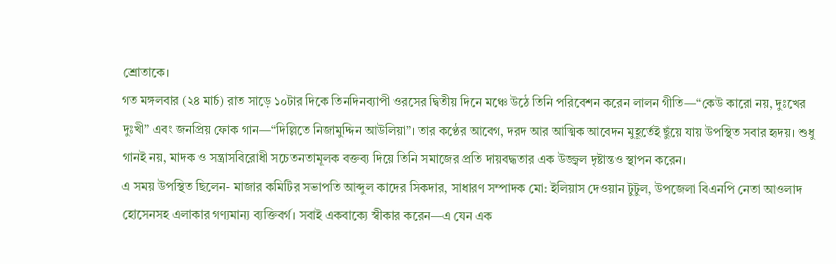শ্রোতাকে।
গত মঙ্গলবার (২৪ মার্চ) রাত সাড়ে ১০টার দিকে তিনদিনব্যাপী ওরসের দ্বিতীয় দিনে মঞ্চে উঠে তিনি পরিবেশন করেন লালন গীতি—“কেউ কারো নয়, দুঃখের দুঃখী” এবং জনপ্রিয় ফোক গান—“দিল্লিতে নিজামুদ্দিন আউলিয়া”। তার কণ্ঠের আবেগ, দরদ আর আত্মিক আবেদন মুহূর্তেই ছুঁয়ে যায় উপস্থিত সবার হৃদয়। শুধু গানই নয়, মাদক ও সন্ত্রাসবিরোধী সচেতনতামূলক বক্তব্য দিয়ে তিনি সমাজের প্রতি দায়বদ্ধতার এক উজ্জ্বল দৃষ্টান্তও স্থাপন করেন।
এ সময় উপস্থিত ছিলেন- মাজার কমিটির সভাপতি আব্দুল কাদের সিকদার, সাধারণ সম্পাদক মো: ইলিয়াস দেওয়ান টুটুল, উপজেলা বিএনপি নেতা আওলাদ হোসেনসহ এলাকার গণ্যমান্য ব্যক্তিবর্গ। সবাই একবাক্যে স্বীকার করেন—এ যেন এক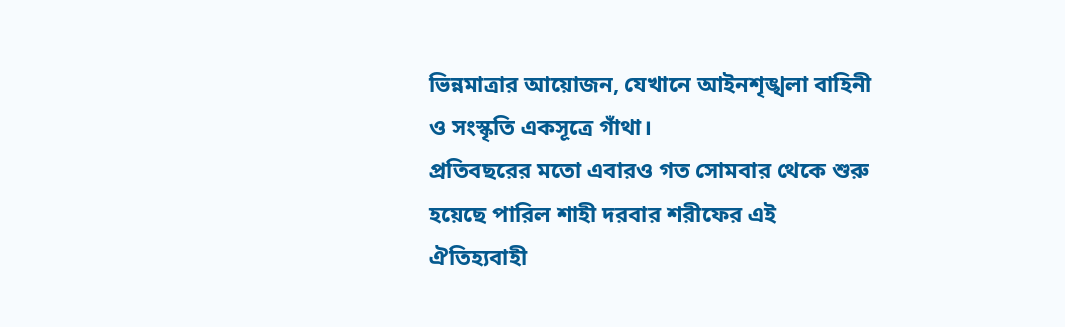ভিন্নমাত্রার আয়োজন, যেখানে আইনশৃঙ্খলা বাহিনী ও সংস্কৃতি একসূত্রে গাঁথা।
প্রতিবছরের মতো এবারও গত সোমবার থেকে শুরু হয়েছে পারিল শাহী দরবার শরীফের এই ঐতিহ্যবাহী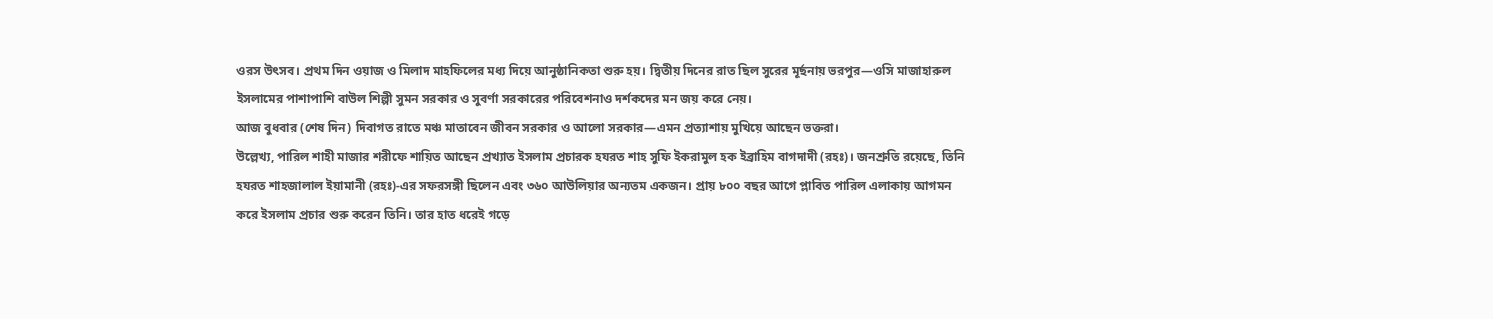ওরস উৎসব। প্রথম দিন ওয়াজ ও মিলাদ মাহফিলের মধ্য দিয়ে আনুষ্ঠানিকতা শুরু হয়। দ্বিতীয় দিনের রাত ছিল সুরের মূর্ছনায় ভরপুর—ওসি মাজাহারুল ইসলামের পাশাপাশি বাউল শিল্পী সুমন সরকার ও সুবর্ণা সরকারের পরিবেশনাও দর্শকদের মন জয় করে নেয়।
আজ বুধবার (শেষ দিন) দিবাগত রাতে মঞ্চ মাতাবেন জীবন সরকার ও আলো সরকার—এমন প্রত্যাশায় মুখিয়ে আছেন ভক্তরা।
উল্লেখ্য, পারিল শাহী মাজার শরীফে শায়িত আছেন প্রখ্যাত ইসলাম প্রচারক হযরত শাহ সুফি ইকরামুল হক ইব্রাহিম বাগদাদী (রহঃ)। জনশ্রুতি রয়েছে, তিনি হযরত শাহজালাল ইয়ামানী (রহঃ)-এর সফরসঙ্গী ছিলেন এবং ৩৬০ আউলিয়ার অন্যতম একজন। প্রায় ৮০০ বছর আগে প্লাবিত পারিল এলাকায় আগমন করে ইসলাম প্রচার শুরু করেন তিনি। তার হাত ধরেই গড়ে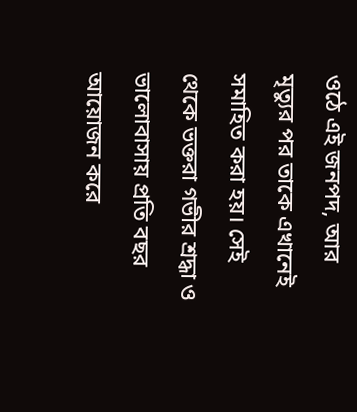ওঠে এই জনপদ, আর মৃত্যুর পর তাকে এখানেই সমাহিত করা হয়। সেই থেকে ভক্তরা গভীর শ্রদ্ধা ও ভালোবাসায় প্রতি বছর আয়োজন করে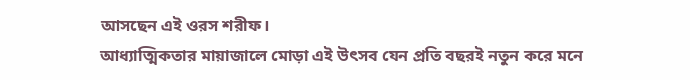আসছেন এই ওরস শরীফ।
আধ্যাত্মিকতার মায়াজালে মোড়া এই উৎসব যেন প্রতি বছরই নতুন করে মনে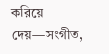করিয়ে দেয়—সংগীত,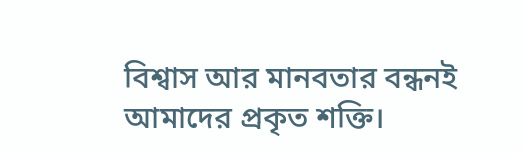বিশ্বাস আর মানবতার বন্ধনই আমাদের প্রকৃত শক্তি।